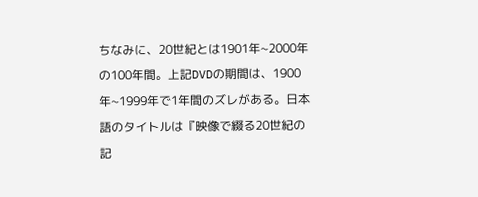ちなみに、20世紀とは1901年~2000年の100年間。上記DVDの期間は、1900年~1999年で1年間のズレがある。日本語のタイトルは『映像で綴る20世紀の記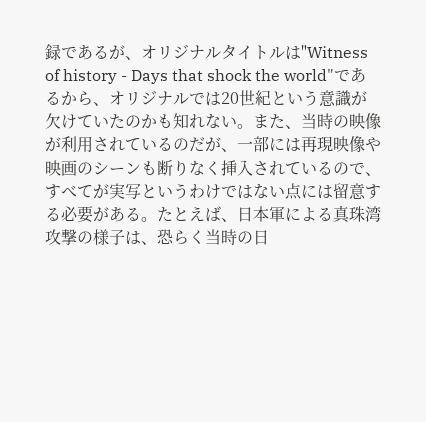録であるが、オリジナルタイトルは"Witness of history - Days that shock the world"であるから、オリジナルでは20世紀という意識が欠けていたのかも知れない。また、当時の映像が利用されているのだが、一部には再現映像や映画のシーンも断りなく挿入されているので、すべてが実写というわけではない点には留意する必要がある。たとえば、日本軍による真珠湾攻撃の様子は、恐らく当時の日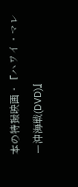本の特撮映画・『ハワイ・マレー沖海戦(DVD)』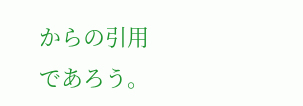からの引用であろう。